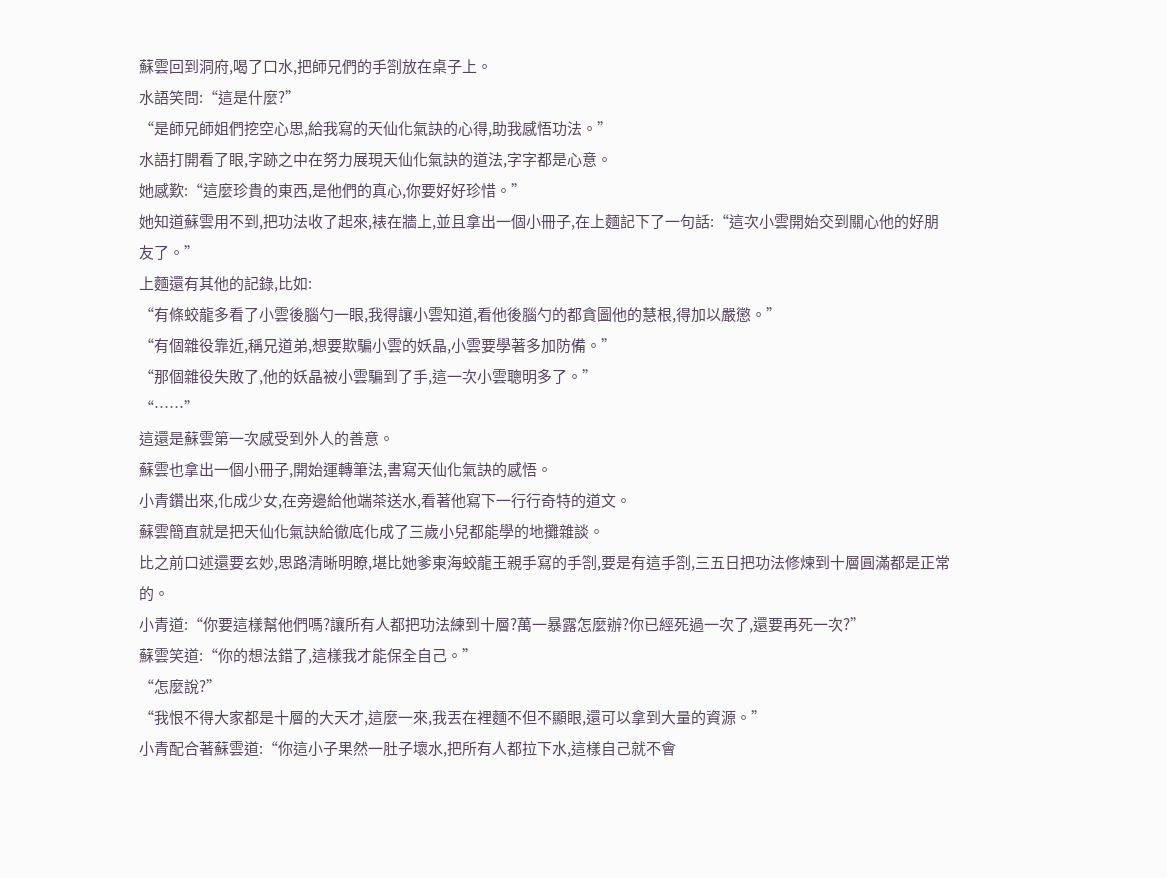蘇雲回到洞府,喝了口水,把師兄們的手劄放在桌子上。
水語笑問:“這是什麼?”
“是師兄師姐們挖空心思,給我寫的天仙化氣訣的心得,助我感悟功法。”
水語打開看了眼,字跡之中在努力展現天仙化氣訣的道法,字字都是心意。
她感歎:“這麼珍貴的東西,是他們的真心,你要好好珍惜。”
她知道蘇雲用不到,把功法收了起來,裱在牆上,並且拿出一個小冊子,在上麵記下了一句話:“這次小雲開始交到關心他的好朋友了。”
上麵還有其他的記錄,比如:
“有條蛟龍多看了小雲後腦勺一眼,我得讓小雲知道,看他後腦勺的都貪圖他的慧根,得加以嚴懲。”
“有個雜役靠近,稱兄道弟,想要欺騙小雲的妖晶,小雲要學著多加防備。”
“那個雜役失敗了,他的妖晶被小雲騙到了手,這一次小雲聰明多了。”
“……”
這還是蘇雲第一次感受到外人的善意。
蘇雲也拿出一個小冊子,開始運轉筆法,書寫天仙化氣訣的感悟。
小青鑽出來,化成少女,在旁邊給他端茶送水,看著他寫下一行行奇特的道文。
蘇雲簡直就是把天仙化氣訣給徹底化成了三歲小兒都能學的地攤雜談。
比之前口述還要玄妙,思路清晰明瞭,堪比她爹東海蛟龍王親手寫的手劄,要是有這手劄,三五日把功法修煉到十層圓滿都是正常的。
小青道:“你要這樣幫他們嗎?讓所有人都把功法練到十層?萬一暴露怎麼辦?你已經死過一次了,還要再死一次?”
蘇雲笑道:“你的想法錯了,這樣我才能保全自己。”
“怎麼說?”
“我恨不得大家都是十層的大天才,這麼一來,我丟在裡麵不但不顯眼,還可以拿到大量的資源。”
小青配合著蘇雲道:“你這小子果然一肚子壞水,把所有人都拉下水,這樣自己就不會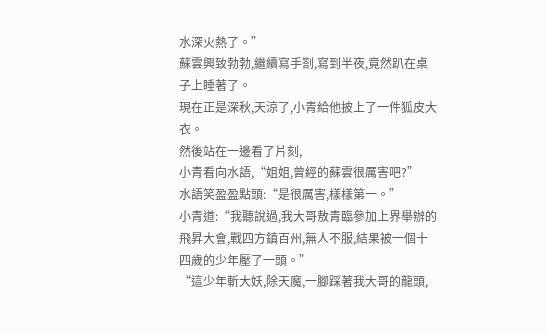水深火熱了。”
蘇雲興致勃勃,繼續寫手劄,寫到半夜,竟然趴在桌子上睡著了。
現在正是深秋,天涼了,小青給他披上了一件狐皮大衣。
然後站在一邊看了片刻,
小青看向水語,“姐姐,曾經的蘇雲很厲害吧?”
水語笑盈盈點頭:“是很厲害,樣樣第一。”
小青道:“我聽說過,我大哥敖青臨參加上界舉辦的飛昇大會,戰四方鎮百州,無人不服,結果被一個十四歲的少年壓了一頭。”
“這少年斬大妖,除天魔,一腳踩著我大哥的龍頭,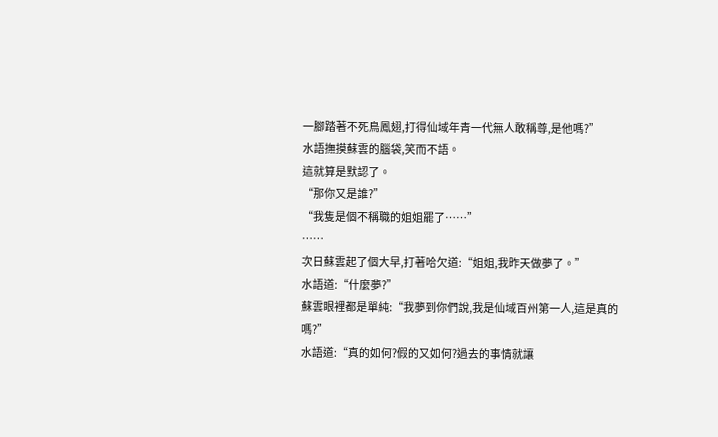一腳踏著不死鳥鳳翅,打得仙域年青一代無人敢稱尊,是他嗎?”
水語撫摸蘇雲的腦袋,笑而不語。
這就算是默認了。
“那你又是誰?”
“我隻是個不稱職的姐姐罷了……”
……
次日蘇雲起了個大早,打著哈欠道:“姐姐,我昨天做夢了。”
水語道:“什麼夢?”
蘇雲眼裡都是單純:“我夢到你們說,我是仙域百州第一人,這是真的嗎?”
水語道:“真的如何?假的又如何?過去的事情就讓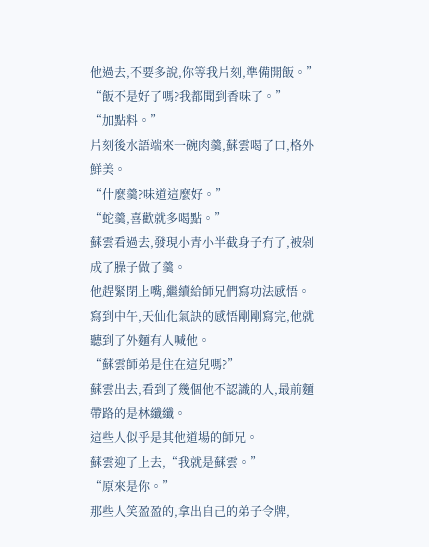他過去,不要多說,你等我片刻,準備開飯。”
“飯不是好了嗎?我都聞到香味了。”
“加點料。”
片刻後水語端來一碗肉羹,蘇雲喝了口,格外鮮美。
“什麼羹?味道這麼好。”
“蛇羹,喜歡就多喝點。”
蘇雲看過去,發現小青小半截身子冇了,被剁成了臊子做了羹。
他趕緊閉上嘴,繼續給師兄們寫功法感悟。
寫到中午,天仙化氣訣的感悟剛剛寫完,他就聽到了外麵有人喊他。
“蘇雲師弟是住在這兒嗎?”
蘇雲出去,看到了幾個他不認識的人,最前麵帶路的是林纖纖。
這些人似乎是其他道場的師兄。
蘇雲迎了上去,“我就是蘇雲。”
“原來是你。”
那些人笑盈盈的,拿出自己的弟子令牌,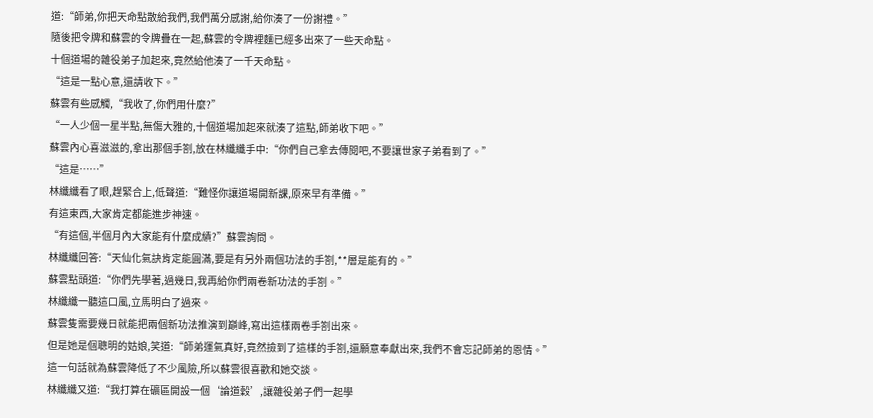道:“師弟,你把天命點散給我們,我們萬分感謝,給你湊了一份謝禮。”
隨後把令牌和蘇雲的令牌疊在一起,蘇雲的令牌裡麵已經多出來了一些天命點。
十個道場的雜役弟子加起來,竟然給他湊了一千天命點。
“這是一點心意,還請收下。”
蘇雲有些感觸,“我收了,你們用什麼?”
“一人少個一星半點,無傷大雅的,十個道場加起來就湊了這點,師弟收下吧。”
蘇雲內心喜滋滋的,拿出那個手劄,放在林纖纖手中:“你們自己拿去傳閱吧,不要讓世家子弟看到了。”
“這是……”
林纖纖看了眼,趕緊合上,低聲道:“難怪你讓道場開新課,原來早有準備。”
有這東西,大家肯定都能進步神速。
“有這個,半個月內大家能有什麼成績?”蘇雲詢問。
林纖纖回答:“天仙化氣訣肯定能圓滿,要是有另外兩個功法的手劄,**層是能有的。”
蘇雲點頭道:“你們先學著,過幾日,我再給你們兩卷新功法的手劄。”
林纖纖一聽這口風,立馬明白了過來。
蘇雲隻需要幾日就能把兩個新功法推演到巔峰,寫出這樣兩卷手劄出來。
但是她是個聰明的姑娘,笑道:“師弟運氣真好,竟然撿到了這樣的手劄,還願意奉獻出來,我們不會忘記師弟的恩情。”
這一句話就為蘇雲降低了不少風險,所以蘇雲很喜歡和她交談。
林纖纖又道:“我打算在礦區開設一個‘論道穀’,讓雜役弟子們一起學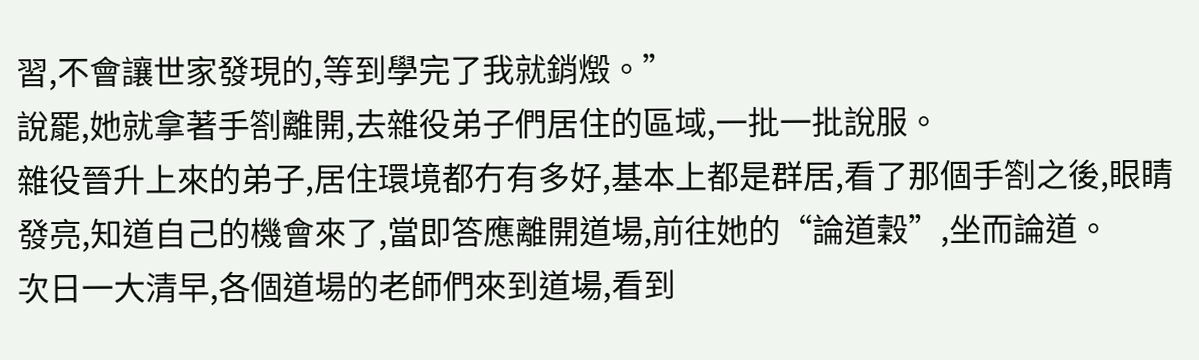習,不會讓世家發現的,等到學完了我就銷燬。”
說罷,她就拿著手劄離開,去雜役弟子們居住的區域,一批一批說服。
雜役晉升上來的弟子,居住環境都冇有多好,基本上都是群居,看了那個手劄之後,眼睛發亮,知道自己的機會來了,當即答應離開道場,前往她的“論道穀”,坐而論道。
次日一大清早,各個道場的老師們來到道場,看到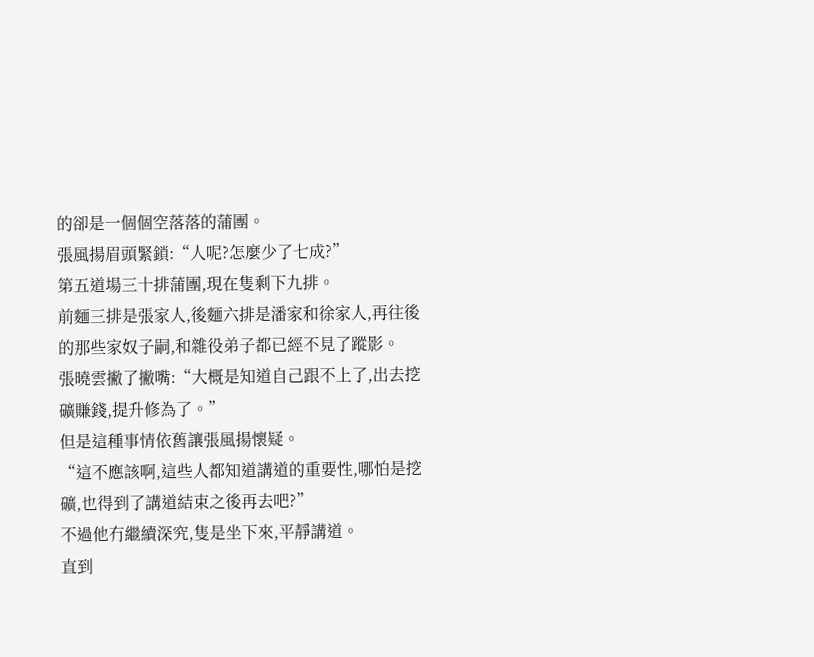的卻是一個個空落落的蒲團。
張風揚眉頭緊鎖:“人呢?怎麼少了七成?”
第五道場三十排蒲團,現在隻剩下九排。
前麵三排是張家人,後麵六排是潘家和徐家人,再往後的那些家奴子嗣,和雜役弟子都已經不見了蹤影。
張曉雲撇了撇嘴:“大概是知道自己跟不上了,出去挖礦賺錢,提升修為了。”
但是這種事情依舊讓張風揚懷疑。
“這不應該啊,這些人都知道講道的重要性,哪怕是挖礦,也得到了講道結束之後再去吧?”
不過他冇繼續深究,隻是坐下來,平靜講道。
直到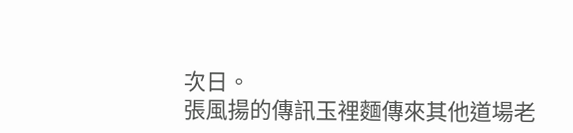次日。
張風揚的傳訊玉裡麵傳來其他道場老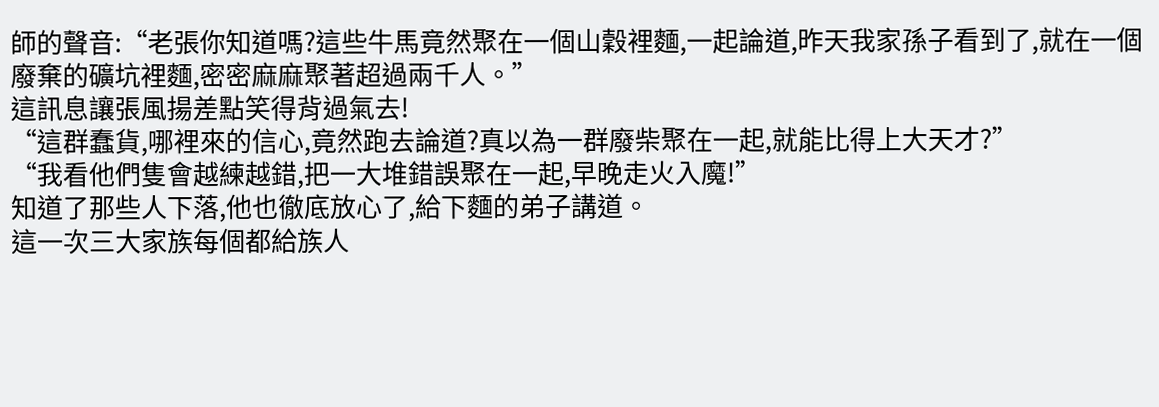師的聲音:“老張你知道嗎?這些牛馬竟然聚在一個山穀裡麵,一起論道,昨天我家孫子看到了,就在一個廢棄的礦坑裡麵,密密麻麻聚著超過兩千人。”
這訊息讓張風揚差點笑得背過氣去!
“這群蠢貨,哪裡來的信心,竟然跑去論道?真以為一群廢柴聚在一起,就能比得上大天才?”
“我看他們隻會越練越錯,把一大堆錯誤聚在一起,早晚走火入魔!”
知道了那些人下落,他也徹底放心了,給下麵的弟子講道。
這一次三大家族每個都給族人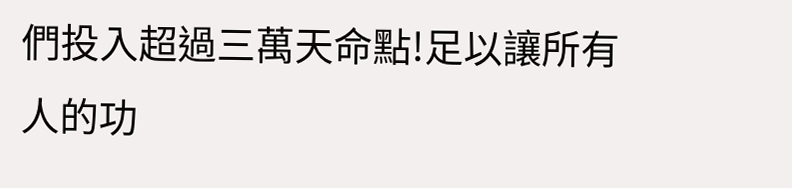們投入超過三萬天命點!足以讓所有人的功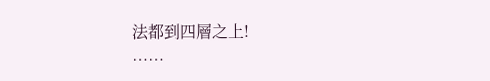法都到四層之上!
……